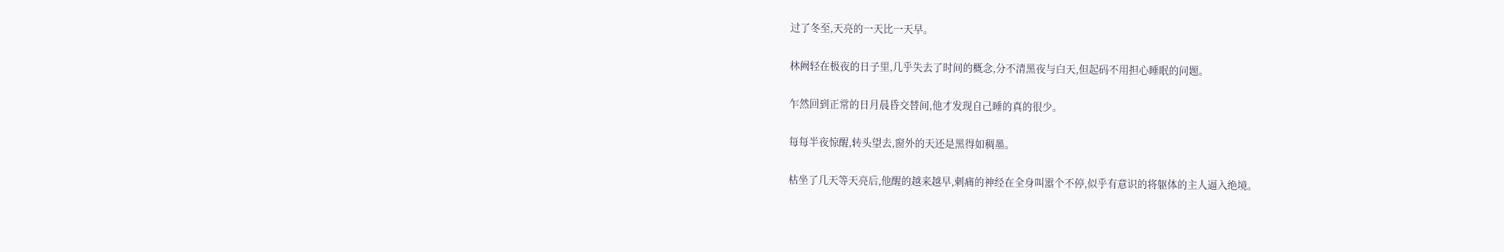过了冬至,天亮的一天比一天早。

林阙轻在极夜的日子里,几乎失去了时间的概念,分不清黑夜与白天,但起码不用担心睡眠的问题。

乍然回到正常的日月晨昏交替间,他才发现自己睡的真的很少。

每每半夜惊醒,转头望去,窗外的天还是黑得如稠墨。

枯坐了几天等天亮后,他醒的越来越早,刺痛的神经在全身叫嚣个不停,似乎有意识的将躯体的主人逼入绝境。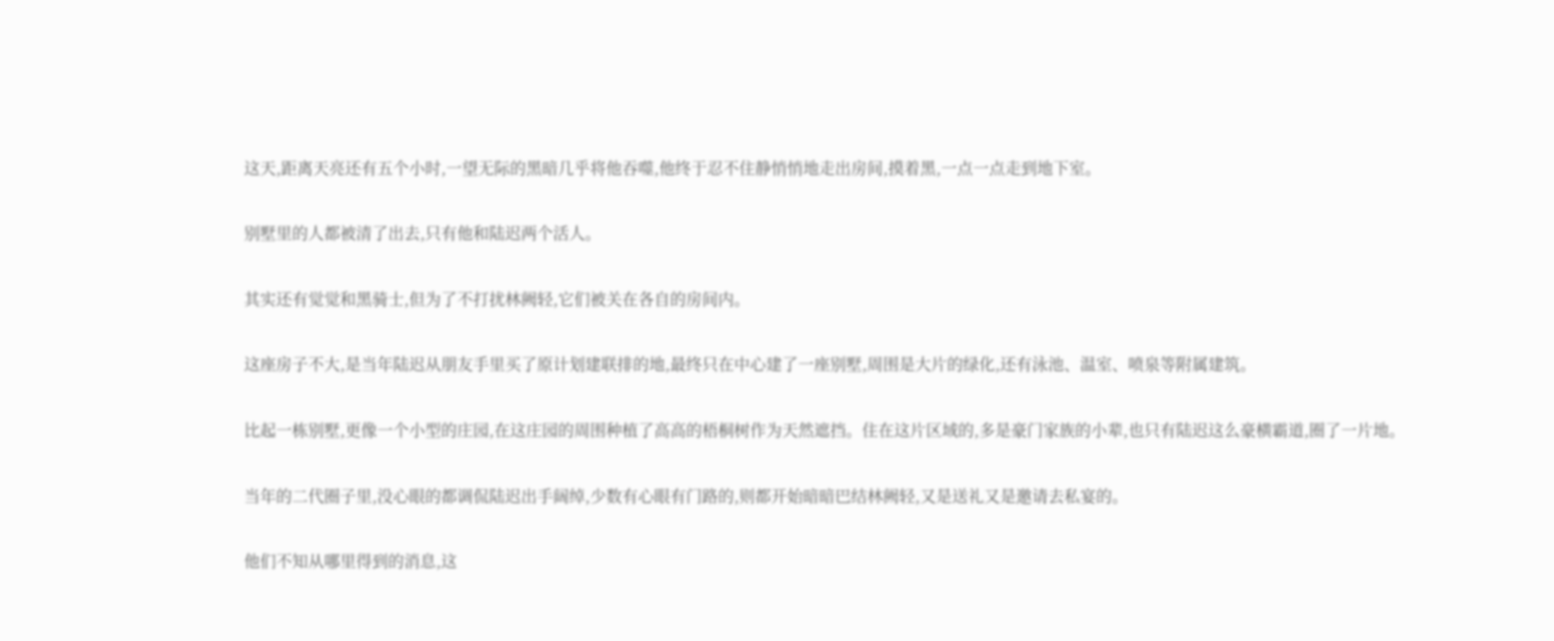这天,距离天亮还有五个小时,一望无际的黑暗几乎将他吞噬,他终于忍不住静悄悄地走出房间,摸着黑,一点一点走到地下室。

别墅里的人都被清了出去,只有他和陆迟两个活人。

其实还有觉觉和黑骑士,但为了不打扰林阙轻,它们被关在各自的房间内。

这座房子不大,是当年陆迟从朋友手里买了原计划建联排的地,最终只在中心建了一座别墅,周围是大片的绿化,还有泳池、温室、喷泉等附属建筑。

比起一栋别墅,更像一个小型的庄园,在这庄园的周围种植了高高的梧桐树作为天然遮挡。住在这片区域的,多是豪门家族的小辈,也只有陆迟这么豪横霸道,圈了一片地。

当年的二代圈子里,没心眼的都调侃陆迟出手阔绰,少数有心眼有门路的,则都开始暗暗巴结林阙轻,又是送礼又是邀请去私宴的。

他们不知从哪里得到的消息,这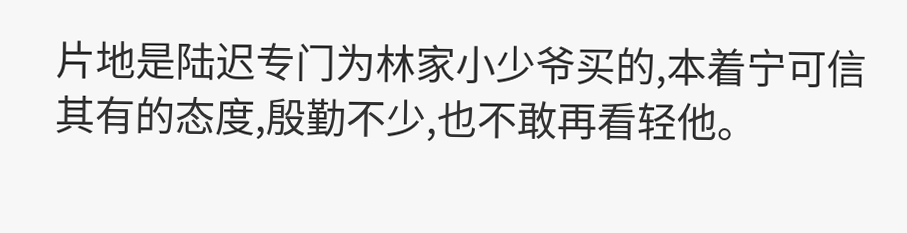片地是陆迟专门为林家小少爷买的,本着宁可信其有的态度,殷勤不少,也不敢再看轻他。